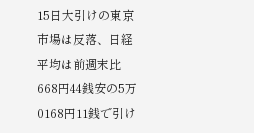15日大引けの東京市場は反落、日経平均は前週末比668円44銭安の5万0168円11銭で引け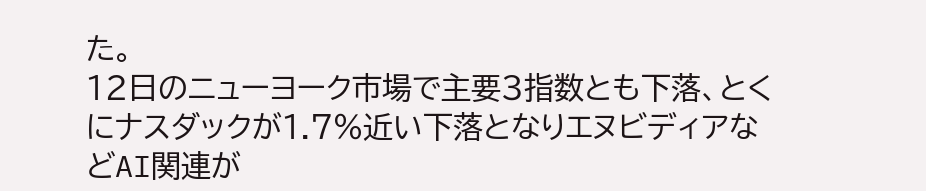た。
12日のニューヨーク市場で主要3指数とも下落、とくにナスダックが1.7%近い下落となりエヌビディアなどAI関連が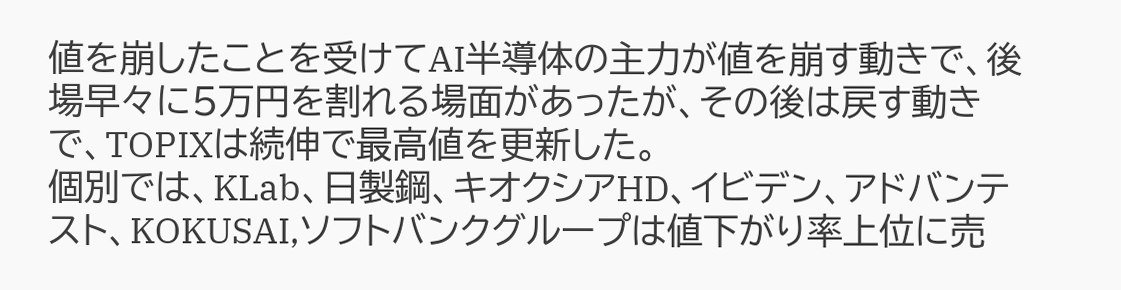値を崩したことを受けてAI半導体の主力が値を崩す動きで、後場早々に5万円を割れる場面があったが、その後は戻す動きで、TOPIXは続伸で最高値を更新した。
個別では、KLab、日製鋼、キオクシアHD、イビデン、アドバンテスト、KOKUSAI,ソフトバンクグループは値下がり率上位に売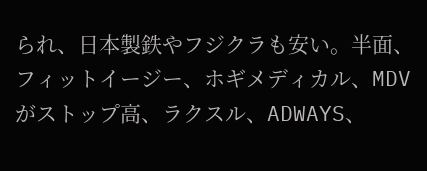られ、日本製鉄やフジクラも安い。半面、フィットイージー、ホギメディカル、MDVがストップ高、ラクスル、ADWAYS、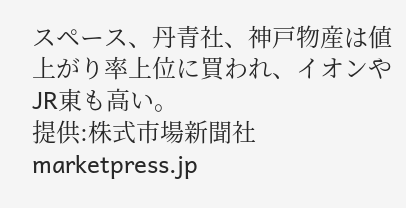スペース、丹青社、神戸物産は値上がり率上位に買われ、イオンやJR東も高い。
提供:株式市場新聞社 marketpress.jp